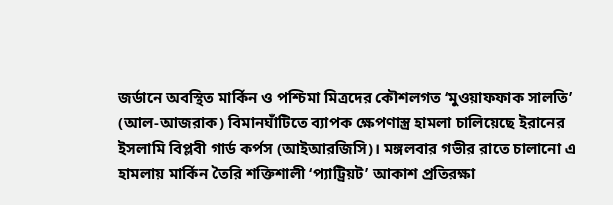জর্ডানে অবস্থিত মার্কিন ও পশ্চিমা মিত্রদের কৌশলগত ‘মুওয়াফফাক সালতি’ (আল-আজরাক) বিমানঘাঁটিতে ব্যাপক ক্ষেপণাস্ত্র হামলা চালিয়েছে ইরানের ইসলামি বিপ্লবী গার্ড কর্পস (আইআরজিসি)। মঙ্গলবার গভীর রাতে চালানো এ হামলায় মার্কিন তৈরি শক্তিশালী ‘প্যাট্রিয়ট’ আকাশ প্রতিরক্ষা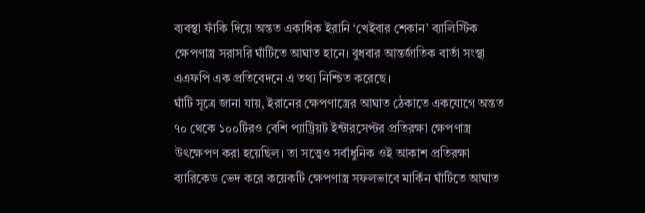ব্যবস্থা ফাঁকি দিয়ে অন্তত একাধিক ইরানি ‘খেইবার শেকান’ ব্যালিস্টিক ক্ষেপণাস্ত্র সরাসরি ঘাঁটিতে আঘাত হানে। বুধবার আন্তর্জাতিক বার্তা সংস্থা এএফপি এক প্রতিবেদনে এ তথ্য নিশ্চিত করেছে।
ঘাঁটি সূত্রে জানা যায়, ইরানের ক্ষেপণাস্ত্রের আঘাত ঠেকাতে একযোগে অন্তত ৭০ থেকে ১০০টিরও বেশি প্যাট্রিয়ট ইন্টারসেপ্টর প্রতিরক্ষা ক্ষেপণাস্ত্র উৎক্ষেপণ করা হয়েছিল। তা সত্ত্বেও সর্বাধুনিক ওই আকাশ প্রতিরক্ষা ব্যারিকেড ভেদ করে কয়েকটি ক্ষেপণাস্ত্র সফলভাবে মার্কিন ঘাঁটিতে আঘাত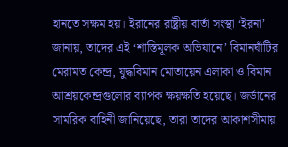হানতে সক্ষম হয়। ইরানের রাষ্ট্রীয় বার্তা সংস্থা ‘ইরনা’ জানায়, তাদের এই ‘শাস্তিমূলক অভিযানে’ বিমানঘাঁটির মেরামত কেন্দ্র, যুদ্ধবিমান মোতায়েন এলাকা ও বিমান আশ্রয়কেন্দ্রগুলোর ব্যাপক ক্ষয়ক্ষতি হয়েছে। জর্ডানের সামরিক বাহিনী জানিয়েছে, তারা তাদের আকাশসীমায়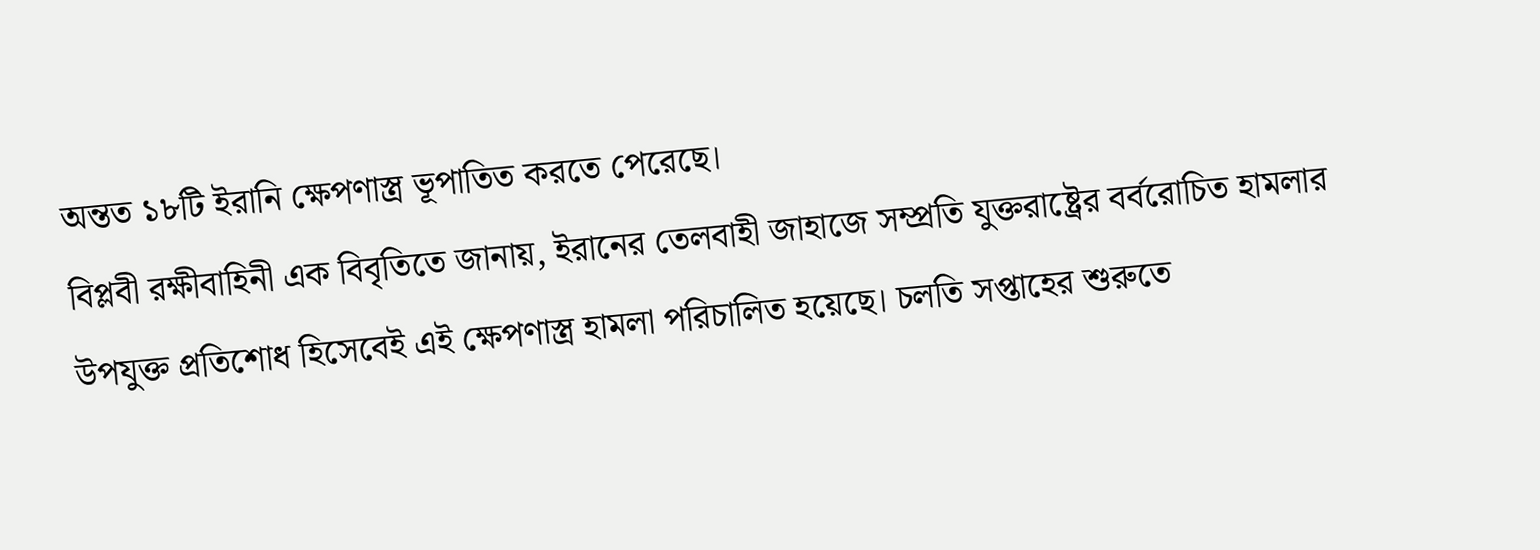অন্তত ১৮টি ইরানি ক্ষেপণাস্ত্র ভূপাতিত করতে পেরেছে।
বিপ্লবী রক্ষীবাহিনী এক বিবৃতিতে জানায়, ইরানের তেলবাহী জাহাজে সম্প্রতি যুক্তরাষ্ট্রের বর্বরোচিত হামলার উপযুক্ত প্রতিশোধ হিসেবেই এই ক্ষেপণাস্ত্র হামলা পরিচালিত হয়েছে। চলতি সপ্তাহের শুরুতে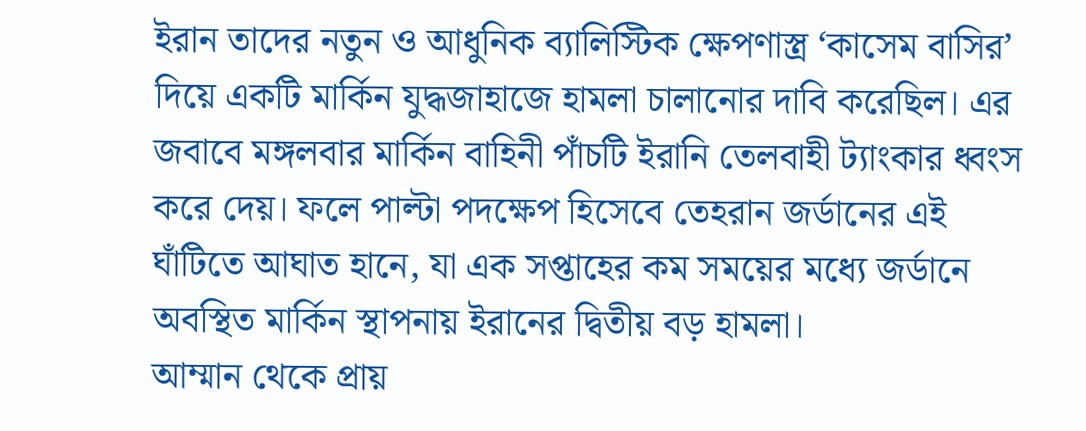ইরান তাদের নতুন ও আধুনিক ব্যালিস্টিক ক্ষেপণাস্ত্র ‘কাসেম বাসির’ দিয়ে একটি মার্কিন যুদ্ধজাহাজে হামলা চালানোর দাবি করেছিল। এর জবাবে মঙ্গলবার মার্কিন বাহিনী পাঁচটি ইরানি তেলবাহী ট্যাংকার ধ্বংস করে দেয়। ফলে পাল্টা পদক্ষেপ হিসেবে তেহরান জর্ডানের এই ঘাঁটিতে আঘাত হানে, যা এক সপ্তাহের কম সময়ের মধ্যে জর্ডানে অবস্থিত মার্কিন স্থাপনায় ইরানের দ্বিতীয় বড় হামলা।
আম্মান থেকে প্রায়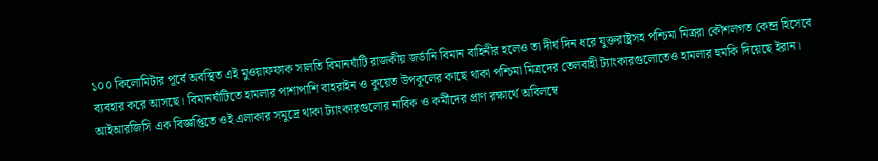১০০ কিলোমিটার পূর্বে অবস্থিত এই মুওয়াফফাক সালতি বিমানঘাঁটি রাজকীয় জর্ডানি বিমান বাহিনীর হলেও তা দীর্ঘ দিন ধরে যুক্তরাষ্ট্রসহ পশ্চিমা মিত্ররা কৌশলগত কেন্দ্র হিসেবে ব্যবহার করে আসছে। বিমানঘাঁটিতে হামলার পাশাপাশি বাহরাইন ও কুয়েত উপকূলের কাছে থাকা পশ্চিমা মিত্রদের তেলবাহী ট্যাংকারগুলোতেও হামলার হুমকি দিয়েছে ইরান। আইআরজিসি এক বিজ্ঞপ্তিতে ওই এলাকার সমুদ্রে থাকা ট্যাংকারগুলোর নাবিক ও কর্মীদের প্রাণ রক্ষার্থে অবিলম্বে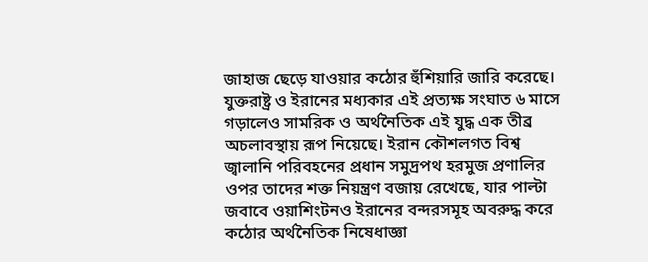জাহাজ ছেড়ে যাওয়ার কঠোর হুঁশিয়ারি জারি করেছে।
যুক্তরাষ্ট্র ও ইরানের মধ্যকার এই প্রত্যক্ষ সংঘাত ৬ মাসে গড়ালেও সামরিক ও অর্থনৈতিক এই যুদ্ধ এক তীব্র অচলাবস্থায় রূপ নিয়েছে। ইরান কৌশলগত বিশ্ব জ্বালানি পরিবহনের প্রধান সমুদ্রপথ হরমুজ প্রণালির ওপর তাদের শক্ত নিয়ন্ত্রণ বজায় রেখেছে, যার পাল্টা জবাবে ওয়াশিংটনও ইরানের বন্দরসমূহ অবরুদ্ধ করে কঠোর অর্থনৈতিক নিষেধাজ্ঞা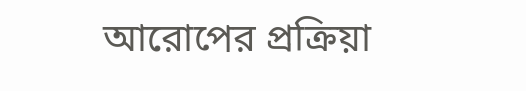আরোপের প্রক্রিয়া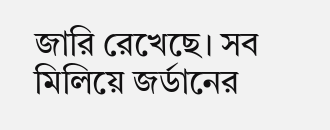জারি রেখেছে। সব মিলিয়ে জর্ডানের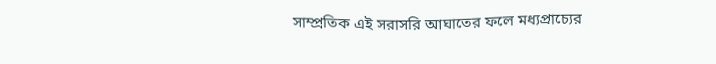সাম্প্রতিক এই সরাসরি আঘাতের ফলে মধ্যপ্রাচ্যের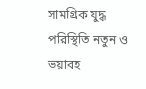সামগ্রিক যুদ্ধ পরিস্থিতি নতুন ও ভয়াবহ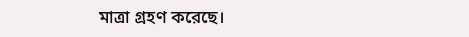মাত্রা গ্রহণ করেছে।